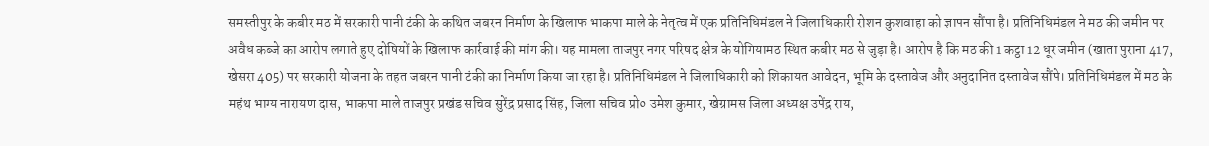समस्तीपुर के कबीर मठ में सरकारी पानी टंकी के कथित जबरन निर्माण के खिलाफ भाकपा माले के नेतृत्व में एक प्रतिनिधिमंडल ने जिलाधिकारी रोशन कुशवाहा को ज्ञापन सौंपा है। प्रतिनिधिमंडल ने मठ की जमीन पर अवैध कब्जे का आरोप लगाते हुए दोषियों के खिलाफ कार्रवाई की मांग की। यह मामला ताजपुर नगर परिषद क्षेत्र के योगियामठ स्थित कबीर मठ से जुड़ा है। आरोप है कि मठ की 1 कट्ठा 12 धूर जमीन (खाता पुराना 417, खेसरा 405) पर सरकारी योजना के तहत जबरन पानी टंकी का निर्माण किया जा रहा है। प्रतिनिधिमंडल ने जिलाधिकारी को शिकायत आवेदन, भूमि के दस्तावेज और अनुदानित दस्तावेज सौंपे। प्रतिनिधिमंडल में मठ के महंथ भाग्य नारायण दास, भाकपा माले ताजपुर प्रखंड सचिव सुरेंद्र प्रसाद सिंह, जिला सचिव प्रो० उमेश कुमार, खेग्रामस जिला अध्यक्ष उपेंद्र राय,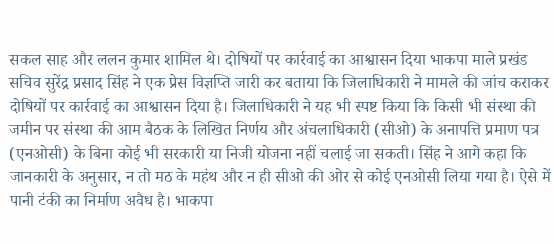सकल साह और ललन कुमार शामिल थे। दोषियों पर कार्रवाई का आश्वासन दिया भाकपा माले प्रखंड सचिव सुरेंद्र प्रसाद सिंह ने एक प्रेस विज्ञप्ति जारी कर बताया कि जिलाधिकारी ने मामले की जांच कराकर दोषियों पर कार्रवाई का आश्वासन दिया है। जिलाधिकारी ने यह भी स्पष्ट किया कि किसी भी संस्था की जमीन पर संस्था की आम बैठक के लिखित निर्णय और अंचलाधिकारी (सीओ) के अनापत्ति प्रमाण पत्र (एनओसी) के बिना कोई भी सरकारी या निजी योजना नहीं चलाई जा सकती। सिंह ने आगे कहा कि जानकारी के अनुसार, न तो मठ के महंथ और न ही सीओ की ओर से कोई एनओसी लिया गया है। ऐसे में पानी टंकी का निर्माण अवैध है। भाकपा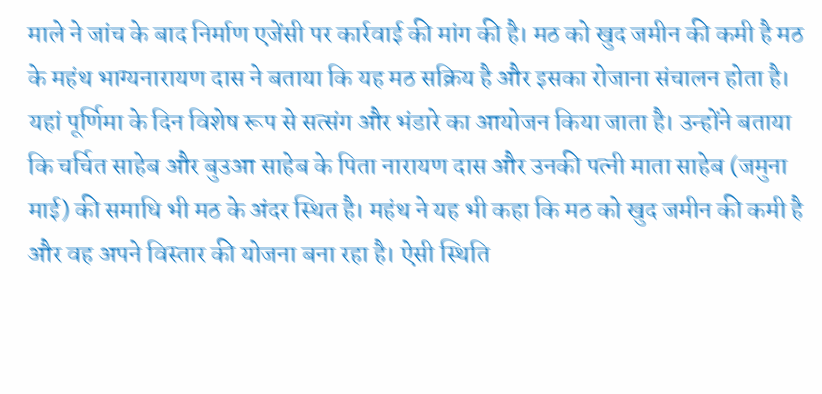माले ने जांच के बाद निर्माण एजेंसी पर कार्रवाई की मांग की है। मठ को खुद जमीन की कमी है मठ के महंथ भाग्यनारायण दास ने बताया कि यह मठ सक्रिय है और इसका रोजाना संचालन होता है। यहां पूर्णिमा के दिन विशेष रूप से सत्संग और भंडारे का आयोजन किया जाता है। उन्होंने बताया कि चर्चित साहेब और बुउआ साहेब के पिता नारायण दास और उनकी पत्नी माता साहेब (जमुना माई) की समाधि भी मठ के अंदर स्थित है। महंथ ने यह भी कहा कि मठ को खुद जमीन की कमी है और वह अपने विस्तार की योजना बना रहा है। ऐसी स्थिति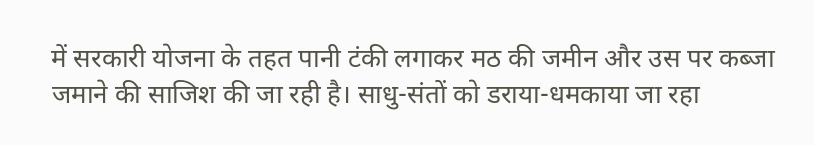में सरकारी योजना के तहत पानी टंकी लगाकर मठ की जमीन और उस पर कब्जा जमाने की साजिश की जा रही है। साधु-संतों को डराया-धमकाया जा रहा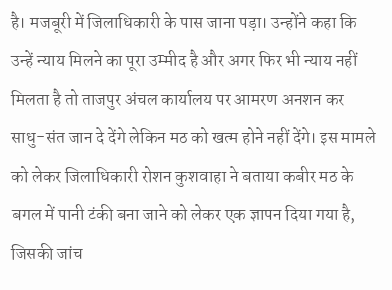है। मजबूरी में जिलाधिकारी के पास जाना पड़ा। उन्होंने कहा कि उन्हें न्याय मिलने का पूरा उम्मीद है और अगर फिर भी न्याय नहीं मिलता है तो ताजपुर अंचल कार्यालय पर आमरण अनशन कर साधु-संत जान दे देंगे लेकिन मठ को खत्म होने नहीं देंगे। इस मामले को लेकर जिलाधिकारी रोशन कुशवाहा ने बताया कबीर मठ के बगल में पानी टंकी बना जाने को लेकर एक ज्ञापन दिया गया है, जिसकी जांच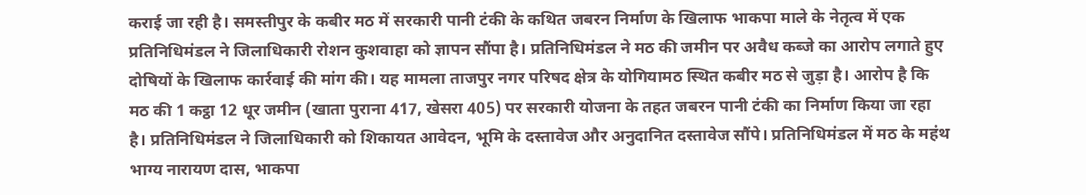कराई जा रही है। समस्तीपुर के कबीर मठ में सरकारी पानी टंकी के कथित जबरन निर्माण के खिलाफ भाकपा माले के नेतृत्व में एक प्रतिनिधिमंडल ने जिलाधिकारी रोशन कुशवाहा को ज्ञापन सौंपा है। प्रतिनिधिमंडल ने मठ की जमीन पर अवैध कब्जे का आरोप लगाते हुए दोषियों के खिलाफ कार्रवाई की मांग की। यह मामला ताजपुर नगर परिषद क्षेत्र के योगियामठ स्थित कबीर मठ से जुड़ा है। आरोप है कि मठ की 1 कट्ठा 12 धूर जमीन (खाता पुराना 417, खेसरा 405) पर सरकारी योजना के तहत जबरन पानी टंकी का निर्माण किया जा रहा है। प्रतिनिधिमंडल ने जिलाधिकारी को शिकायत आवेदन, भूमि के दस्तावेज और अनुदानित दस्तावेज सौंपे। प्रतिनिधिमंडल में मठ के महंथ भाग्य नारायण दास, भाकपा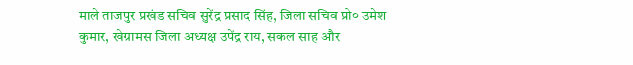माले ताजपुर प्रखंड सचिव सुरेंद्र प्रसाद सिंह, जिला सचिव प्रो० उमेश कुमार, खेग्रामस जिला अध्यक्ष उपेंद्र राय, सकल साह और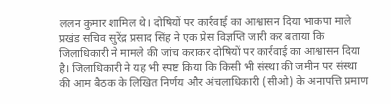ललन कुमार शामिल थे। दोषियों पर कार्रवाई का आश्वासन दिया भाकपा माले प्रखंड सचिव सुरेंद्र प्रसाद सिंह ने एक प्रेस विज्ञप्ति जारी कर बताया कि जिलाधिकारी ने मामले की जांच कराकर दोषियों पर कार्रवाई का आश्वासन दिया है। जिलाधिकारी ने यह भी स्पष्ट किया कि किसी भी संस्था की जमीन पर संस्था की आम बैठक के लिखित निर्णय और अंचलाधिकारी (सीओ) के अनापत्ति प्रमाण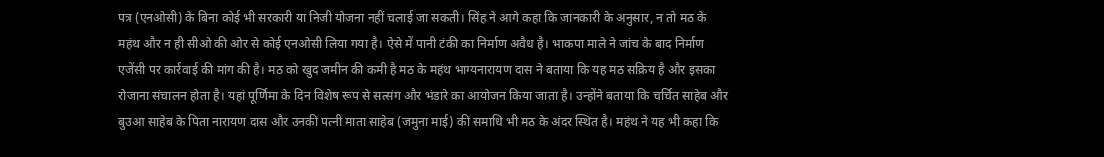पत्र (एनओसी) के बिना कोई भी सरकारी या निजी योजना नहीं चलाई जा सकती। सिंह ने आगे कहा कि जानकारी के अनुसार, न तो मठ के महंथ और न ही सीओ की ओर से कोई एनओसी लिया गया है। ऐसे में पानी टंकी का निर्माण अवैध है। भाकपा माले ने जांच के बाद निर्माण एजेंसी पर कार्रवाई की मांग की है। मठ को खुद जमीन की कमी है मठ के महंथ भाग्यनारायण दास ने बताया कि यह मठ सक्रिय है और इसका रोजाना संचालन होता है। यहां पूर्णिमा के दिन विशेष रूप से सत्संग और भंडारे का आयोजन किया जाता है। उन्होंने बताया कि चर्चित साहेब और बुउआ साहेब के पिता नारायण दास और उनकी पत्नी माता साहेब (जमुना माई) की समाधि भी मठ के अंदर स्थित है। महंथ ने यह भी कहा कि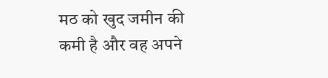मठ को खुद जमीन की कमी है और वह अपने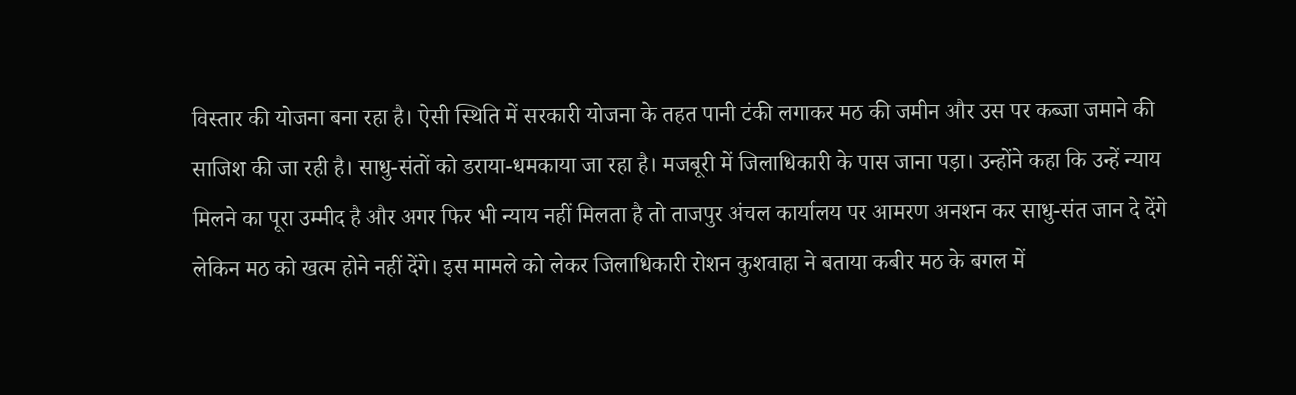विस्तार की योजना बना रहा है। ऐसी स्थिति में सरकारी योजना के तहत पानी टंकी लगाकर मठ की जमीन और उस पर कब्जा जमाने की साजिश की जा रही है। साधु-संतों को डराया-धमकाया जा रहा है। मजबूरी में जिलाधिकारी के पास जाना पड़ा। उन्होंने कहा कि उन्हें न्याय मिलने का पूरा उम्मीद है और अगर फिर भी न्याय नहीं मिलता है तो ताजपुर अंचल कार्यालय पर आमरण अनशन कर साधु-संत जान दे देंगे लेकिन मठ को खत्म होने नहीं देंगे। इस मामले को लेकर जिलाधिकारी रोशन कुशवाहा ने बताया कबीर मठ के बगल में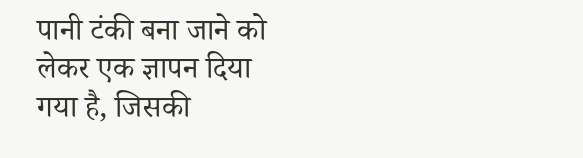पानी टंकी बना जाने को लेकर एक ज्ञापन दिया गया है, जिसकी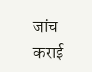जांच कराई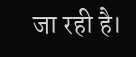जा रही है।